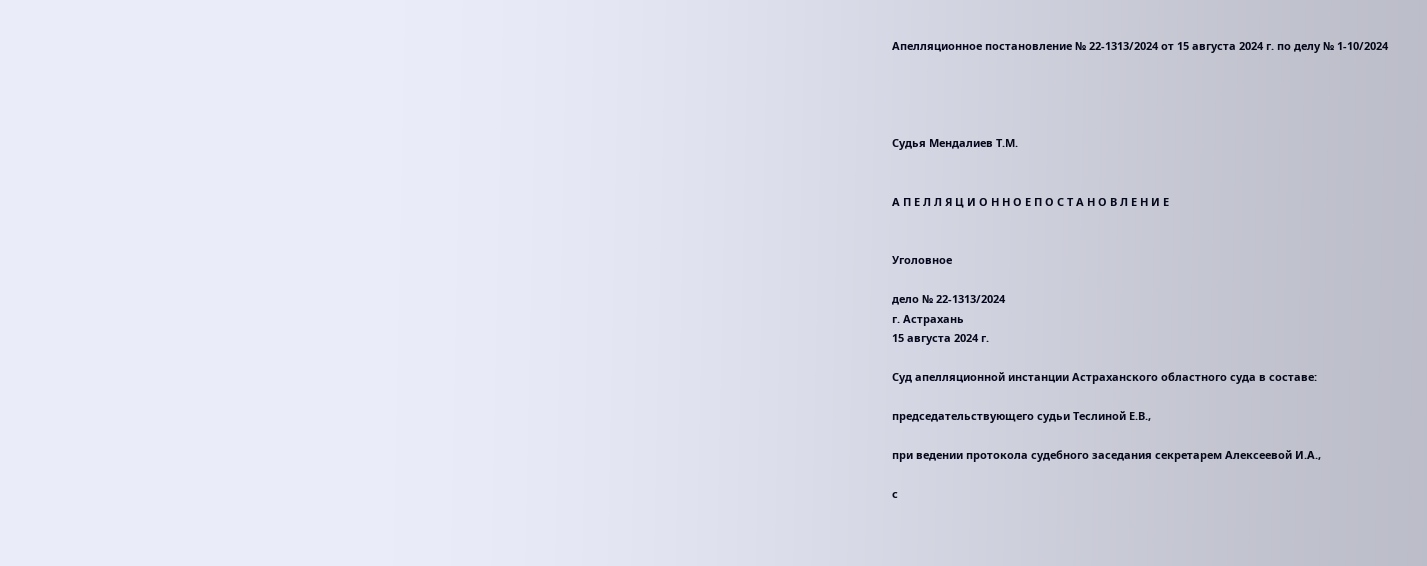Апелляционное постановление № 22-1313/2024 от 15 августа 2024 г. по делу № 1-10/2024




Судья Мендалиев Т.М.


А П Е Л Л Я Ц И О Н Н О Е П О С Т А Н О В Л Е Н И Е


Уголовное

дело № 22-1313/2024
г. Астрахань
15 августа 2024 г.

Суд апелляционной инстанции Астраханского областного суда в составе:

председательствующего судьи Теслиной Е.В.,

при ведении протокола судебного заседания секретарем Алексеевой И.А.,

с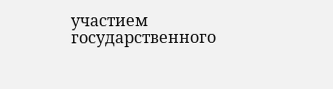участием государственного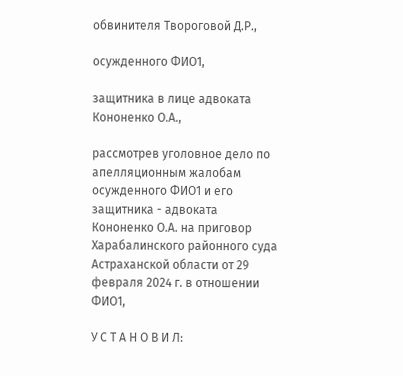обвинителя Твороговой Д.Р.,

осужденного ФИО1,

защитника в лице адвоката Кононенко О.А.,

рассмотрев уголовное дело по апелляционным жалобам осужденного ФИО1 и его защитника - адвоката Кононенко О.А. на приговор Харабалинского районного суда Астраханской области от 29 февраля 2024 г. в отношении ФИО1,

У С Т А Н О В И Л: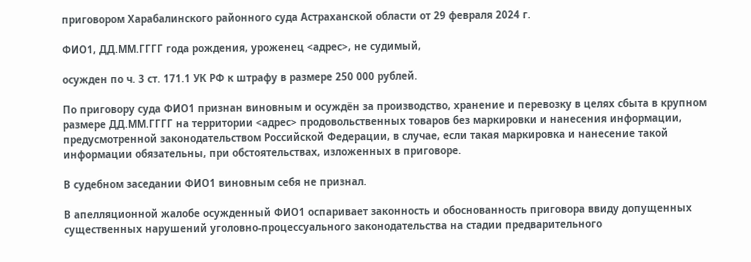приговором Харабалинского районного суда Астраханской области от 29 февраля 2024 г.

ФИО1, ДД.ММ.ГГГГ года рождения, уроженец <адрес>, не судимый,

осужден по ч. 3 ст. 171.1 УК РФ к штрафу в размере 250 000 рублей.

По приговору суда ФИО1 признан виновным и осуждён за производство, хранение и перевозку в целях сбыта в крупном размере ДД.ММ.ГГГГ на территории <адрес> продовольственных товаров без маркировки и нанесения информации, предусмотренной законодательством Российской Федерации, в случае, если такая маркировка и нанесение такой информации обязательны, при обстоятельствах, изложенных в приговоре.

В судебном заседании ФИО1 виновным себя не признал.

В апелляционной жалобе осужденный ФИО1 оспаривает законность и обоснованность приговора ввиду допущенных существенных нарушений уголовно-процессуального законодательства на стадии предварительного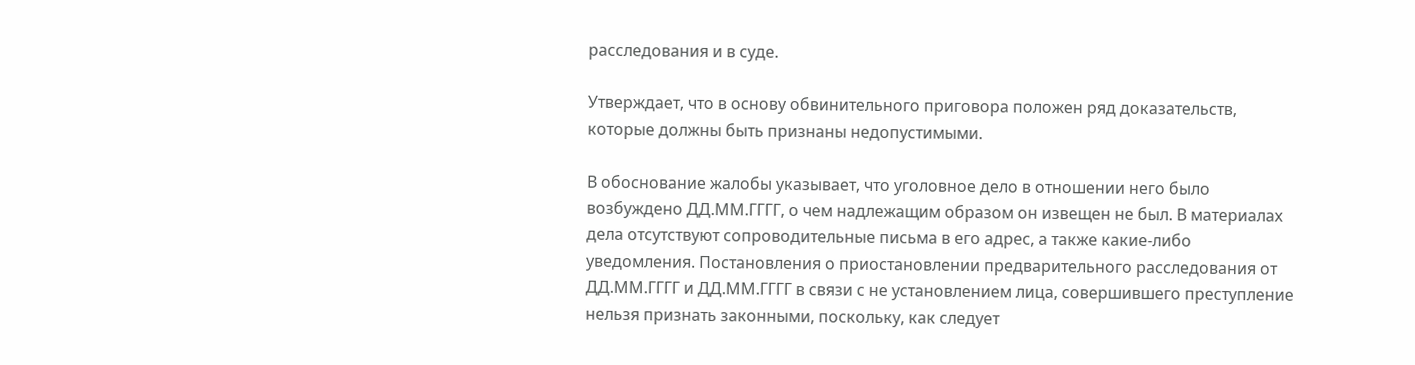расследования и в суде.

Утверждает, что в основу обвинительного приговора положен ряд доказательств, которые должны быть признаны недопустимыми.

В обоснование жалобы указывает, что уголовное дело в отношении него было возбуждено ДД.ММ.ГГГГ, о чем надлежащим образом он извещен не был. В материалах дела отсутствуют сопроводительные письма в его адрес, а также какие-либо уведомления. Постановления о приостановлении предварительного расследования от ДД.ММ.ГГГГ и ДД.ММ.ГГГГ в связи с не установлением лица, совершившего преступление нельзя признать законными, поскольку, как следует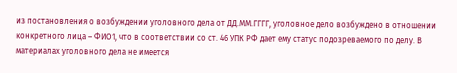из постановления о возбуждении уголовного дела от ДД.ММ.ГГГГ, уголовное дело возбуждено в отношении конкретного лица – ФИО1, что в соответствии со ст. 46 УПК РФ дает ему статус подозреваемого по делу. В материалах уголовного дела не имеется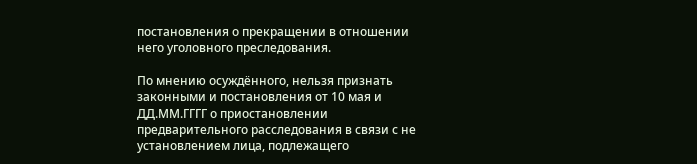постановления о прекращении в отношении него уголовного преследования.

По мнению осуждённого, нельзя признать законными и постановления от 10 мая и ДД.ММ.ГГГГ о приостановлении предварительного расследования в связи с не установлением лица, подлежащего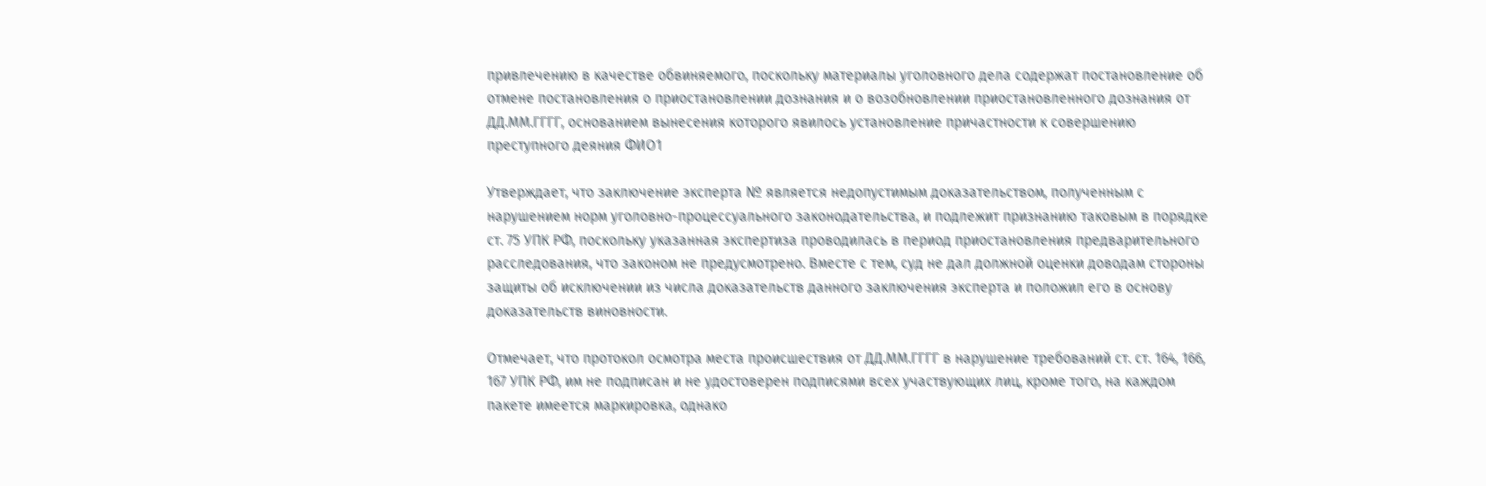привлечению в качестве обвиняемого, поскольку материалы уголовного дела содержат постановление об отмене постановления о приостановлении дознания и о возобновлении приостановленного дознания от ДД.ММ.ГГГГ, основанием вынесения которого явилось установление причастности к совершению преступного деяния ФИО1

Утверждает, что заключение эксперта № является недопустимым доказательством, полученным с нарушением норм уголовно-процессуального законодательства, и подлежит признанию таковым в порядке ст. 75 УПК РФ, поскольку указанная экспертиза проводилась в период приостановления предварительного расследования, что законом не предусмотрено. Вместе с тем, суд не дал должной оценки доводам стороны защиты об исключении из числа доказательств данного заключения эксперта и положил его в основу доказательств виновности.

Отмечает, что протокол осмотра места происшествия от ДД.ММ.ГГГГ в нарушение требований ст. ст. 164, 166, 167 УПК РФ, им не подписан и не удостоверен подписями всех участвующих лиц, кроме того, на каждом пакете имеется маркировка, однако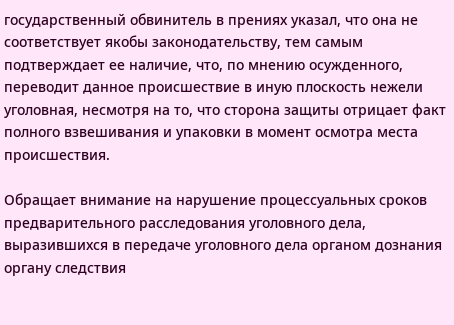государственный обвинитель в прениях указал, что она не соответствует якобы законодательству, тем самым подтверждает ее наличие, что, по мнению осужденного, переводит данное происшествие в иную плоскость нежели уголовная, несмотря на то, что сторона защиты отрицает факт полного взвешивания и упаковки в момент осмотра места происшествия.

Обращает внимание на нарушение процессуальных сроков предварительного расследования уголовного дела, выразившихся в передаче уголовного дела органом дознания органу следствия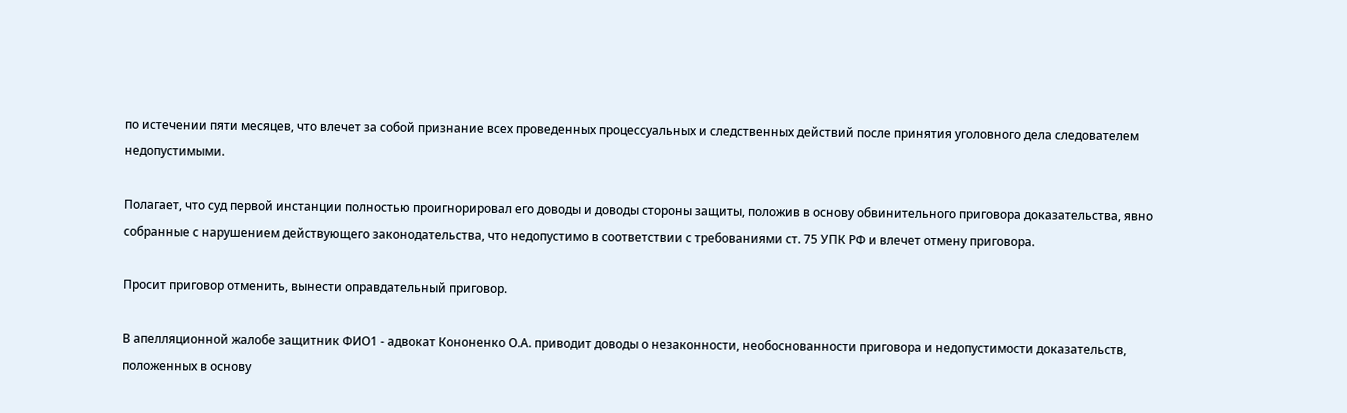по истечении пяти месяцев, что влечет за собой признание всех проведенных процессуальных и следственных действий после принятия уголовного дела следователем недопустимыми.

Полагает, что суд первой инстанции полностью проигнорировал его доводы и доводы стороны защиты, положив в основу обвинительного приговора доказательства, явно собранные с нарушением действующего законодательства, что недопустимо в соответствии с требованиями ст. 75 УПК РФ и влечет отмену приговора.

Просит приговор отменить, вынести оправдательный приговор.

В апелляционной жалобе защитник ФИО1 - адвокат Кононенко О.А. приводит доводы о незаконности, необоснованности приговора и недопустимости доказательств, положенных в основу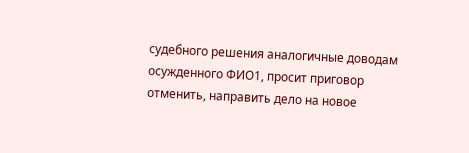судебного решения аналогичные доводам осужденного ФИО1, просит приговор отменить, направить дело на новое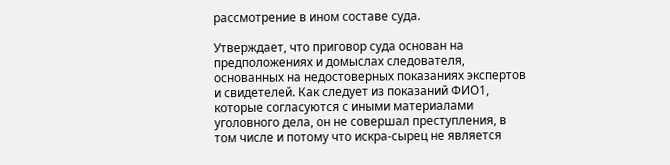рассмотрение в ином составе суда.

Утверждает, что приговор суда основан на предположениях и домыслах следователя, основанных на недостоверных показаниях экспертов и свидетелей. Как следует из показаний ФИО1, которые согласуются с иными материалами уголовного дела, он не совершал преступления, в том числе и потому что искра-сырец не является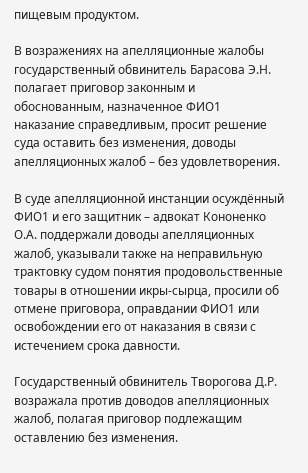пищевым продуктом.

В возражениях на апелляционные жалобы государственный обвинитель Барасова Э.Н. полагает приговор законным и обоснованным, назначенное ФИО1 наказание справедливым, просит решение суда оставить без изменения, доводы апелляционных жалоб – без удовлетворения.

В суде апелляционной инстанции осуждённый ФИО1 и его защитник – адвокат Кононенко О.А. поддержали доводы апелляционных жалоб, указывали также на неправильную трактовку судом понятия продовольственные товары в отношении икры-сырца, просили об отмене приговора, оправдании ФИО1 или освобождении его от наказания в связи с истечением срока давности.

Государственный обвинитель Творогова Д.Р. возражала против доводов апелляционных жалоб, полагая приговор подлежащим оставлению без изменения.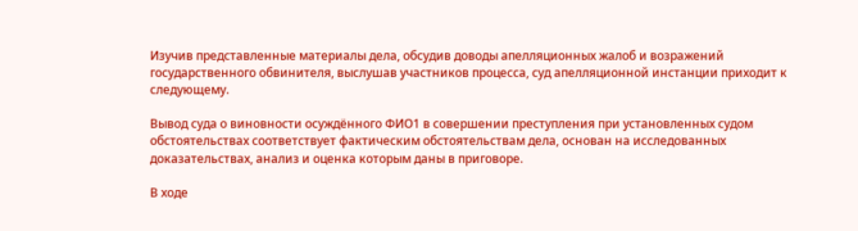Изучив представленные материалы дела, обсудив доводы апелляционных жалоб и возражений государственного обвинителя, выслушав участников процесса, суд апелляционной инстанции приходит к следующему.

Вывод суда о виновности осуждённого ФИО1 в совершении преступления при установленных судом обстоятельствах соответствует фактическим обстоятельствам дела, основан на исследованных доказательствах, анализ и оценка которым даны в приговоре.

В ходе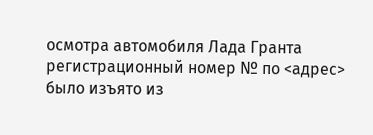осмотра автомобиля Лада Гранта регистрационный номер № по <адрес> было изъято из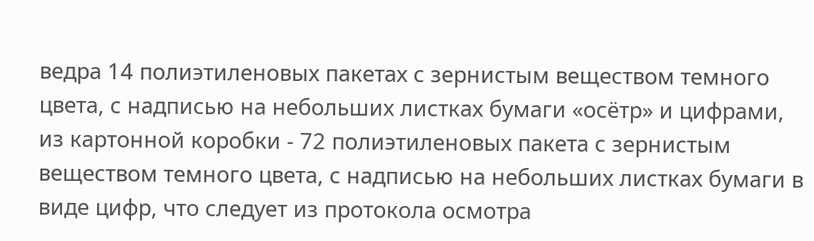ведра 14 полиэтиленовых пакетах с зернистым веществом темного цвета, с надписью на небольших листках бумаги «осётр» и цифрами, из картонной коробки - 72 полиэтиленовых пакета с зернистым веществом темного цвета, с надписью на небольших листках бумаги в виде цифр, что следует из протокола осмотра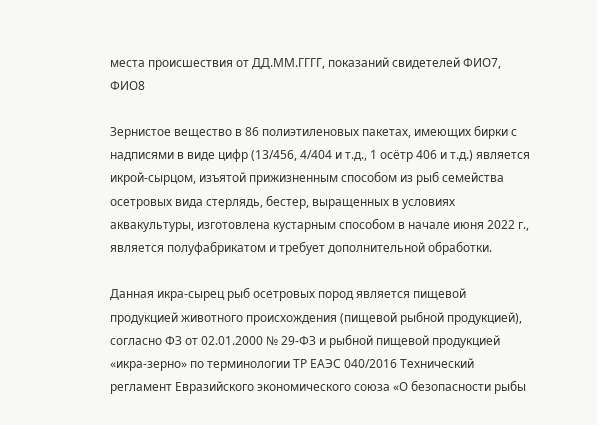места происшествия от ДД.ММ.ГГГГ, показаний свидетелей ФИО7, ФИО8

Зернистое вещество в 86 полиэтиленовых пакетах, имеющих бирки с надписями в виде цифр (13/456, 4/404 и т.д., 1 осётр 406 и т.д.) является икрой-сырцом, изъятой прижизненным способом из рыб семейства осетровых вида стерлядь, бестер, выращенных в условиях аквакультуры, изготовлена кустарным способом в начале июня 2022 г., является полуфабрикатом и требует дополнительной обработки.

Данная икра-сырец рыб осетровых пород является пищевой продукцией животного происхождения (пищевой рыбной продукцией), согласно ФЗ от 02.01.2000 № 29-ФЗ и рыбной пищевой продукцией «икра-зерно» по терминологии ТР ЕАЭС 040/2016 Технический регламент Евразийского экономического союза «О безопасности рыбы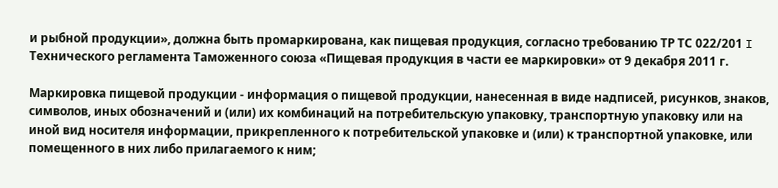и рыбной продукции», должна быть промаркирована, как пищевая продукция, согласно требованию ТР ТС 022/201 I Технического регламента Таможенного союза «Пищевая продукция в части ее маркировки» от 9 декабря 2011 г.

Маркировка пищевой продукции - информация о пищевой продукции, нанесенная в виде надписей, рисунков, знаков, символов, иных обозначений и (или) их комбинаций на потребительскую упаковку, транспортную упаковку или на иной вид носителя информации, прикрепленного к потребительской упаковке и (или) к транспортной упаковке, или помещенного в них либо прилагаемого к ним;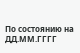По состоянию на ДД.ММ.ГГГГ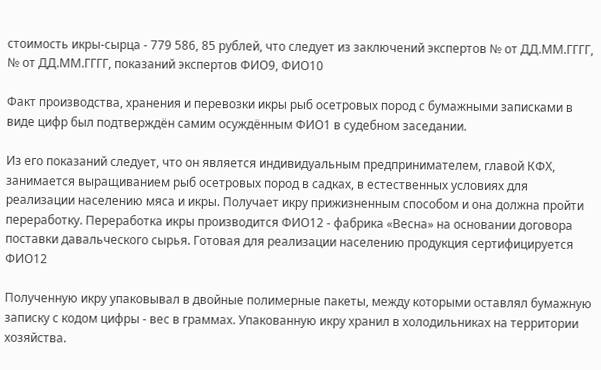стоимость икры-сырца - 779 586, 85 рублей, что следует из заключений экспертов № от ДД.ММ.ГГГГ, № от ДД.ММ.ГГГГ, показаний экспертов ФИО9, ФИО10

Факт производства, хранения и перевозки икры рыб осетровых пород с бумажными записками в виде цифр был подтверждён самим осуждённым ФИО1 в судебном заседании.

Из его показаний следует, что он является индивидуальным предпринимателем, главой КФХ, занимается выращиванием рыб осетровых пород в садках, в естественных условиях для реализации населению мяса и икры. Получает икру прижизненным способом и она должна пройти переработку. Переработка икры производится ФИО12 - фабрика «Весна» на основании договора поставки давальческого сырья. Готовая для реализации населению продукция сертифицируется ФИО12

Полученную икру упаковывал в двойные полимерные пакеты, между которыми оставлял бумажную записку с кодом цифры - вес в граммах. Упакованную икру хранил в холодильниках на территории хозяйства.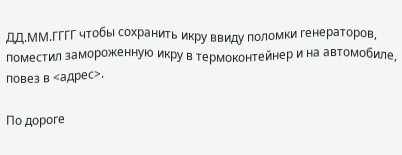ДД.ММ.ГГГГ чтобы сохранить икру ввиду поломки генераторов, поместил замороженную икру в термоконтейнер и на автомобиле, повез в <адрес>.

По дороге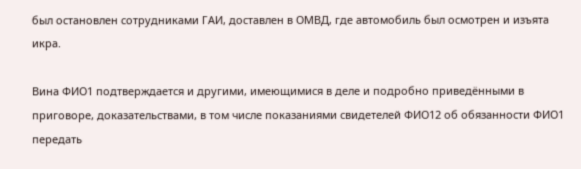был остановлен сотрудниками ГАИ, доставлен в ОМВД, где автомобиль был осмотрен и изъята икра.

Вина ФИО1 подтверждается и другими, имеющимися в деле и подробно приведёнными в приговоре, доказательствами, в том числе показаниями свидетелей ФИО12 об обязанности ФИО1 передать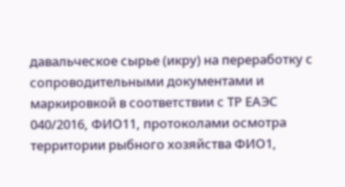давальческое сырье (икру) на переработку с сопроводительными документами и маркировкой в соответствии с ТР ЕАЭС 040/2016, ФИО11, протоколами осмотра территории рыбного хозяйства ФИО1,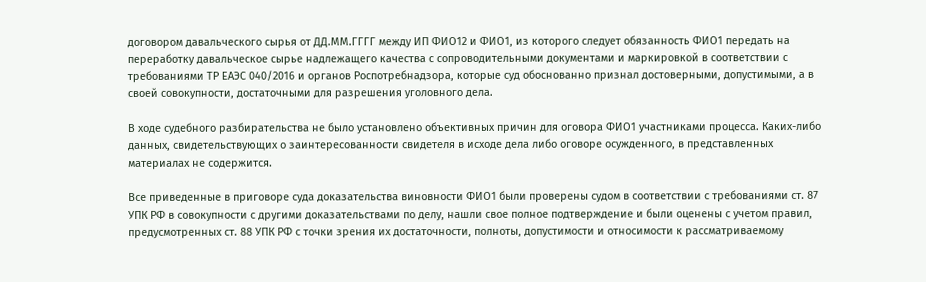договором давальческого сырья от ДД.ММ.ГГГГ между ИП ФИО12 и ФИО1, из которого следует обязанность ФИО1 передать на переработку давальческое сырье надлежащего качества с сопроводительными документами и маркировкой в соответствии с требованиями ТР ЕАЭС 040/2016 и органов Роспотребнадзора, которые суд обоснованно признал достоверными, допустимыми, а в своей совокупности, достаточными для разрешения уголовного дела.

В ходе судебного разбирательства не было установлено объективных причин для оговора ФИО1 участниками процесса. Каких-либо данных, свидетельствующих о заинтересованности свидетеля в исходе дела либо оговоре осужденного, в представленных материалах не содержится.

Все приведенные в приговоре суда доказательства виновности ФИО1 были проверены судом в соответствии с требованиями ст. 87 УПК РФ в совокупности с другими доказательствами по делу, нашли свое полное подтверждение и были оценены с учетом правил, предусмотренных ст. 88 УПК РФ с точки зрения их достаточности, полноты, допустимости и относимости к рассматриваемому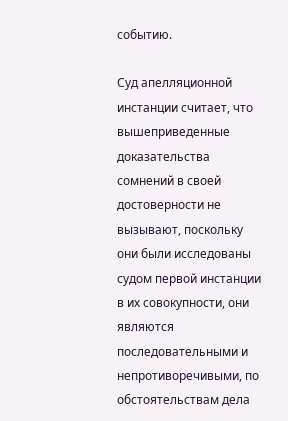событию.

Суд апелляционной инстанции считает, что вышеприведенные доказательства сомнений в своей достоверности не вызывают, поскольку они были исследованы судом первой инстанции в их совокупности, они являются последовательными и непротиворечивыми, по обстоятельствам дела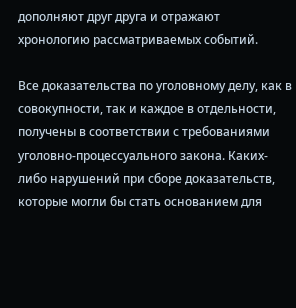дополняют друг друга и отражают хронологию рассматриваемых событий.

Все доказательства по уголовному делу, как в совокупности, так и каждое в отдельности, получены в соответствии с требованиями уголовно-процессуального закона. Каких-либо нарушений при сборе доказательств, которые могли бы стать основанием для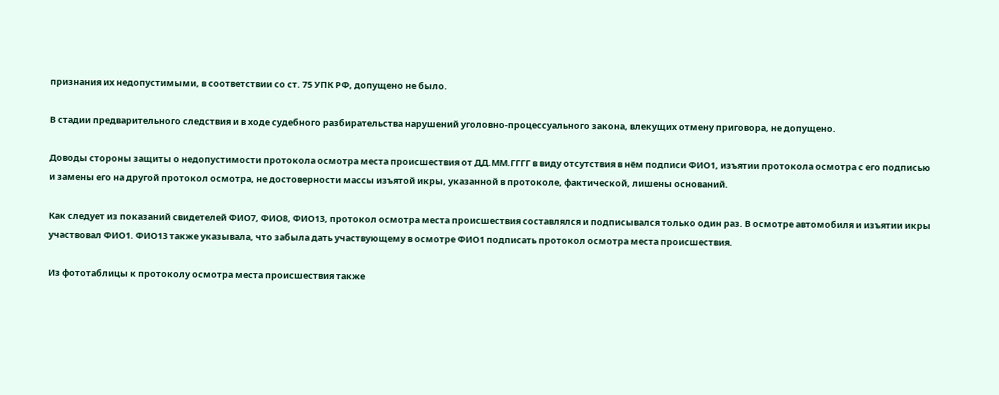признания их недопустимыми, в соответствии со ст. 75 УПК РФ, допущено не было.

В стадии предварительного следствия и в ходе судебного разбирательства нарушений уголовно-процессуального закона, влекущих отмену приговора, не допущено.

Доводы стороны защиты о недопустимости протокола осмотра места происшествия от ДД.ММ.ГГГГ в виду отсутствия в нём подписи ФИО1, изъятии протокола осмотра с его подписью и замены его на другой протокол осмотра, не достоверности массы изъятой икры, указанной в протоколе, фактической, лишены оснований.

Как следует из показаний свидетелей ФИО7, ФИО8, ФИО13, протокол осмотра места происшествия составлялся и подписывался только один раз. В осмотре автомобиля и изъятии икры участвовал ФИО1. ФИО13 также указывала, что забыла дать участвующему в осмотре ФИО1 подписать протокол осмотра места происшествия.

Из фототаблицы к протоколу осмотра места происшествия также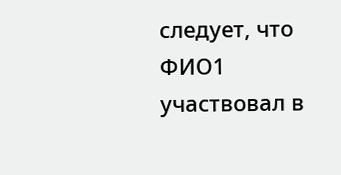следует, что ФИО1 участвовал в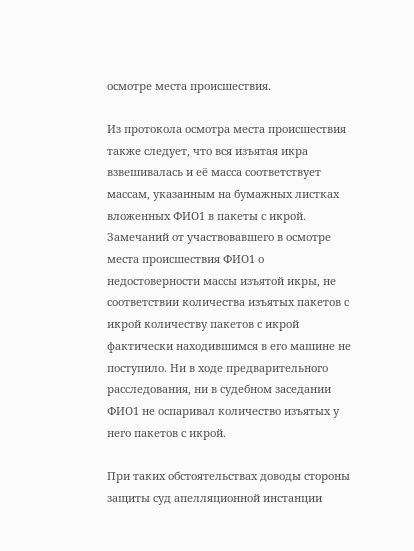осмотре места происшествия.

Из протокола осмотра места происшествия также следует, что вся изъятая икра взвешивалась и её масса соответствует массам, указанным на бумажных листках вложенных ФИО1 в пакеты с икрой. Замечаний от участвовавшего в осмотре места происшествия ФИО1 о недостоверности массы изъятой икры, не соответствии количества изъятых пакетов с икрой количеству пакетов с икрой фактически находившимся в его машине не поступило. Ни в ходе предварительного расследования, ни в судебном заседании ФИО1 не оспаривал количество изъятых у него пакетов с икрой.

При таких обстоятельствах доводы стороны защиты суд апелляционной инстанции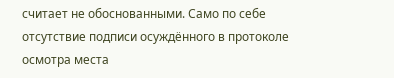считает не обоснованными. Само по себе отсутствие подписи осуждённого в протоколе осмотра места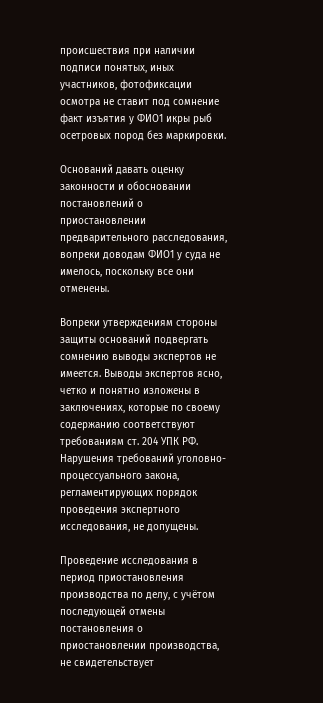происшествия при наличии подписи понятых, иных участников, фотофиксации осмотра не ставит под сомнение факт изъятия у ФИО1 икры рыб осетровых пород без маркировки.

Оснований давать оценку законности и обосновании постановлений о приостановлении предварительного расследования, вопреки доводам ФИО1 у суда не имелось, поскольку все они отменены.

Вопреки утверждениям стороны защиты оснований подвергать сомнению выводы экспертов не имеется. Выводы экспертов ясно, четко и понятно изложены в заключениях, которые по своему содержанию соответствуют требованиям ст. 204 УПК РФ. Нарушения требований уголовно-процессуального закона, регламентирующих порядок проведения экспертного исследования, не допущены.

Проведение исследования в период приостановления производства по делу, с учётом последующей отмены постановления о приостановлении производства, не свидетельствует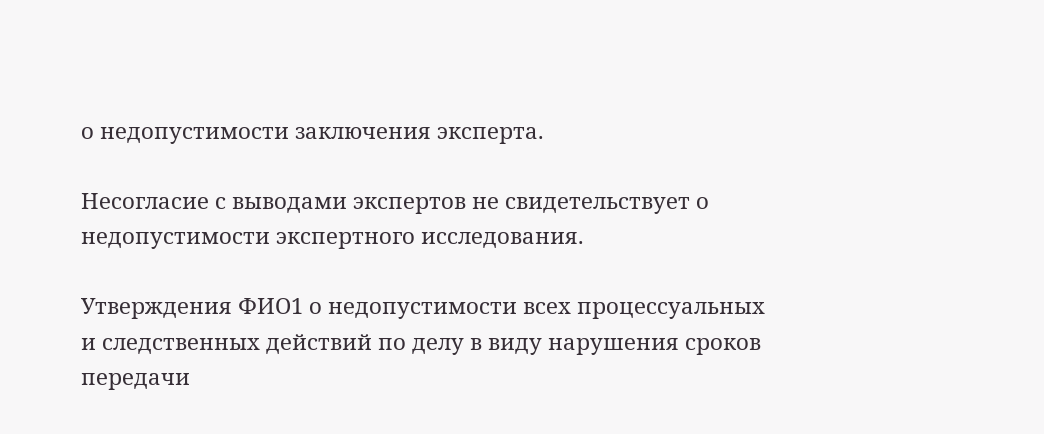о недопустимости заключения эксперта.

Несогласие с выводами экспертов не свидетельствует о недопустимости экспертного исследования.

Утверждения ФИО1 о недопустимости всех процессуальных и следственных действий по делу в виду нарушения сроков передачи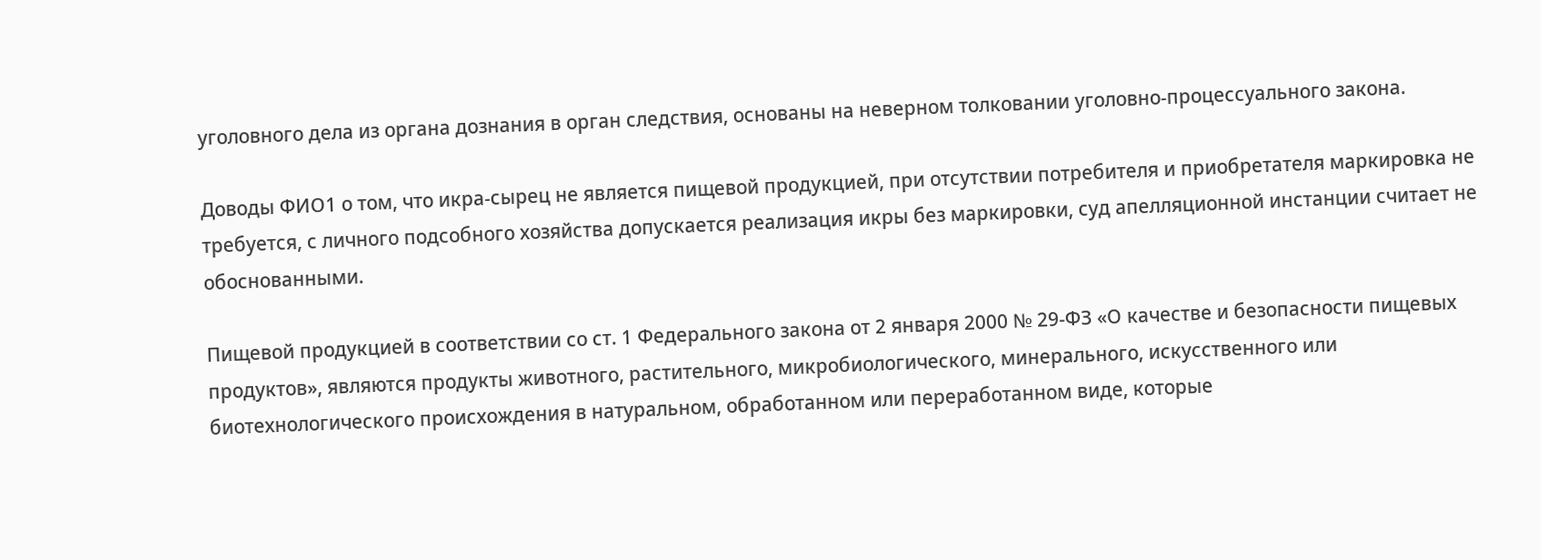уголовного дела из органа дознания в орган следствия, основаны на неверном толковании уголовно-процессуального закона.

Доводы ФИО1 о том, что икра-сырец не является пищевой продукцией, при отсутствии потребителя и приобретателя маркировка не требуется, с личного подсобного хозяйства допускается реализация икры без маркировки, суд апелляционной инстанции считает не обоснованными.

Пищевой продукцией в соответствии со ст. 1 Федерального закона от 2 января 2000 № 29-ФЗ «О качестве и безопасности пищевых продуктов», являются продукты животного, растительного, микробиологического, минерального, искусственного или биотехнологического происхождения в натуральном, обработанном или переработанном виде, которые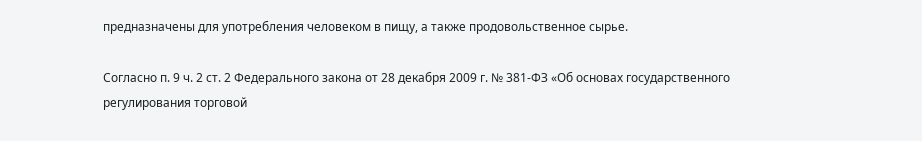предназначены для употребления человеком в пищу, а также продовольственное сырье.

Согласно п. 9 ч. 2 ст. 2 Федерального закона от 28 декабря 2009 г. № 381-ФЗ «Об основах государственного регулирования торговой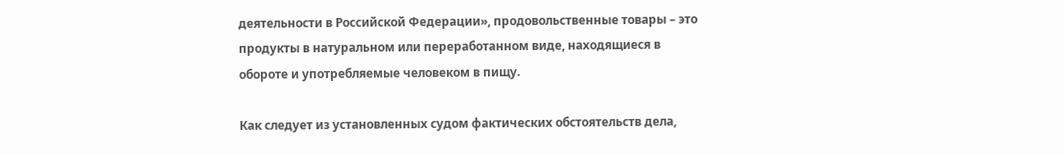деятельности в Российской Федерации», продовольственные товары – это продукты в натуральном или переработанном виде, находящиеся в обороте и употребляемые человеком в пищу.

Как следует из установленных судом фактических обстоятельств дела,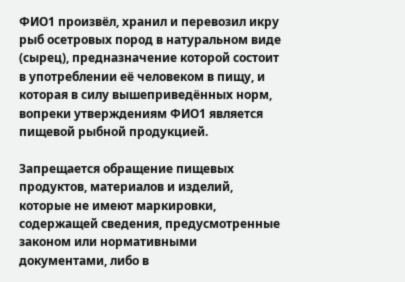ФИО1 произвёл, хранил и перевозил икру рыб осетровых пород в натуральном виде (сырец), предназначение которой состоит в употреблении её человеком в пищу, и которая в силу вышеприведённых норм, вопреки утверждениям ФИО1 является пищевой рыбной продукцией.

Запрещается обращение пищевых продуктов, материалов и изделий, которые не имеют маркировки, содержащей сведения, предусмотренные законом или нормативными документами, либо в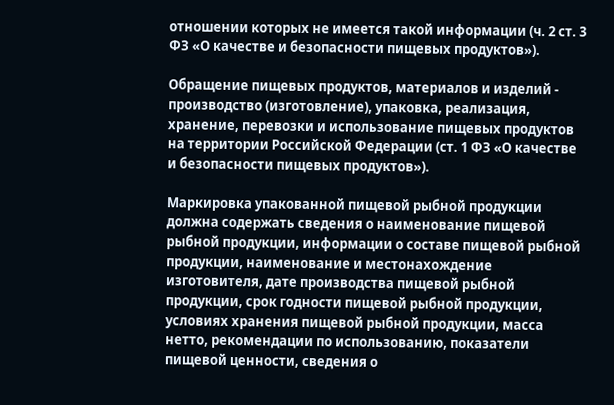отношении которых не имеется такой информации (ч. 2 ст. 3 ФЗ «О качестве и безопасности пищевых продуктов»).

Обращение пищевых продуктов, материалов и изделий - производство (изготовление), упаковка, реализация, хранение, перевозки и использование пищевых продуктов на территории Российской Федерации (ст. 1 ФЗ «О качестве и безопасности пищевых продуктов»).

Маркировка упакованной пищевой рыбной продукции должна содержать сведения о наименование пищевой рыбной продукции, информации о составе пищевой рыбной продукции, наименование и местонахождение изготовителя, дате производства пищевой рыбной продукции, срок годности пищевой рыбной продукции, условиях хранения пищевой рыбной продукции, масса нетто, рекомендации по использованию, показатели пищевой ценности, сведения о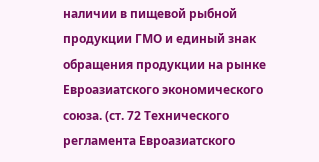наличии в пищевой рыбной продукции ГМО и единый знак обращения продукции на рынке Евроазиатского экономического союза. (ст. 72 Технического регламента Евроазиатского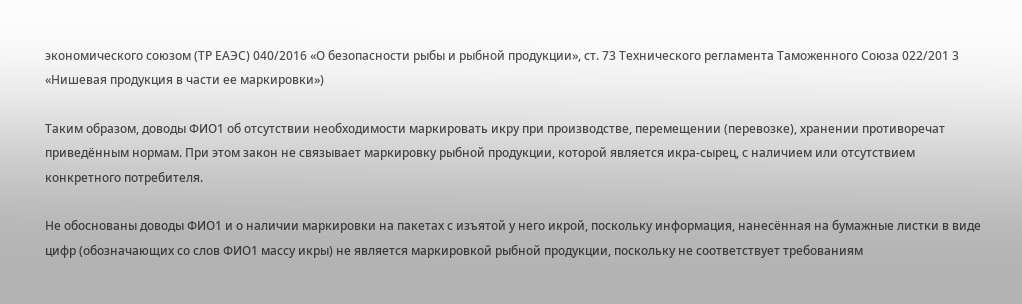экономического союзом (ТР ЕАЭС) 040/2016 «О безопасности рыбы и рыбной продукции», ст. 73 Технического регламента Таможенного Союза 022/201 3 «Нишевая продукция в части ее маркировки»)

Таким образом, доводы ФИО1 об отсутствии необходимости маркировать икру при производстве, перемещении (перевозке), хранении противоречат приведённым нормам. При этом закон не связывает маркировку рыбной продукции, которой является икра-сырец, с наличием или отсутствием конкретного потребителя.

Не обоснованы доводы ФИО1 и о наличии маркировки на пакетах с изъятой у него икрой, поскольку информация, нанесённая на бумажные листки в виде цифр (обозначающих со слов ФИО1 массу икры) не является маркировкой рыбной продукции, поскольку не соответствует требованиям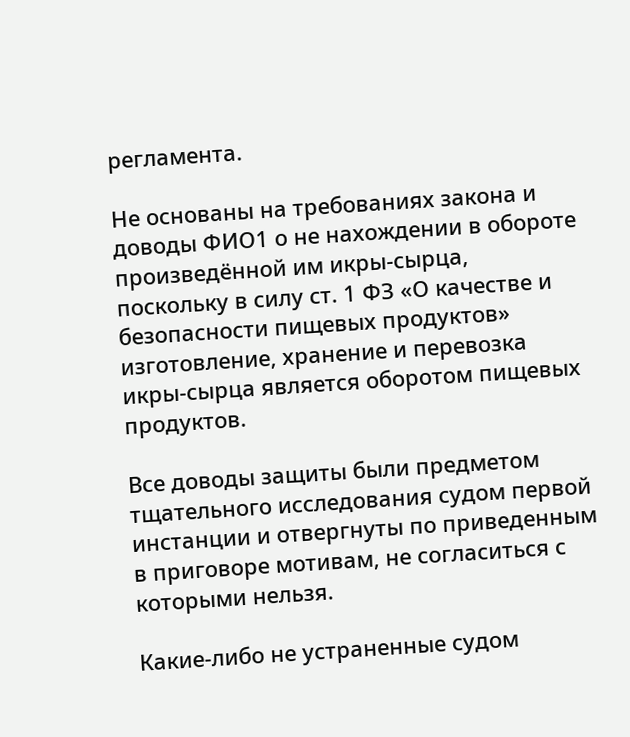регламента.

Не основаны на требованиях закона и доводы ФИО1 о не нахождении в обороте произведённой им икры-сырца, поскольку в силу ст. 1 ФЗ «О качестве и безопасности пищевых продуктов» изготовление, хранение и перевозка икры-сырца является оборотом пищевых продуктов.

Все доводы защиты были предметом тщательного исследования судом первой инстанции и отвергнуты по приведенным в приговоре мотивам, не согласиться с которыми нельзя.

Какие-либо не устраненные судом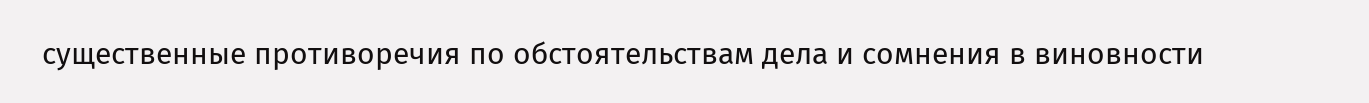существенные противоречия по обстоятельствам дела и сомнения в виновности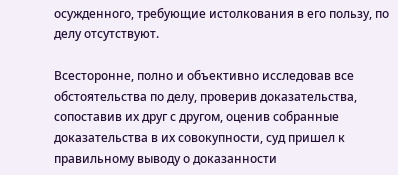осужденного, требующие истолкования в его пользу, по делу отсутствуют.

Всесторонне, полно и объективно исследовав все обстоятельства по делу, проверив доказательства, сопоставив их друг с другом, оценив собранные доказательства в их совокупности, суд пришел к правильному выводу о доказанности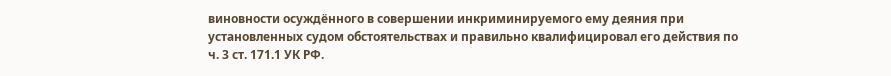виновности осуждённого в совершении инкриминируемого ему деяния при установленных судом обстоятельствах и правильно квалифицировал его действия по ч. 3 ст. 171.1 УК РФ.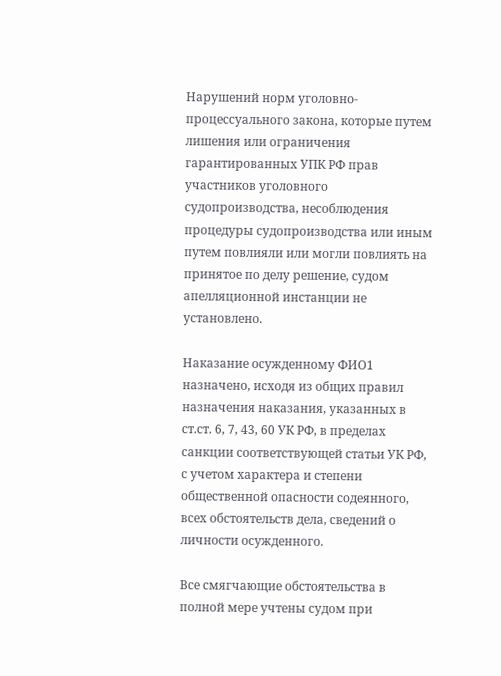Нарушений норм уголовно-процессуального закона, которые путем лишения или ограничения гарантированных УПК РФ прав участников уголовного судопроизводства, несоблюдения процедуры судопроизводства или иным путем повлияли или могли повлиять на принятое по делу решение, судом апелляционной инстанции не установлено.

Наказание осужденному ФИО1 назначено, исходя из общих правил назначения наказания, указанных в ст.ст. 6, 7, 43, 60 УК РФ, в пределах санкции соответствующей статьи УК РФ, с учетом характера и степени общественной опасности содеянного, всех обстоятельств дела, сведений о личности осужденного.

Все смягчающие обстоятельства в полной мере учтены судом при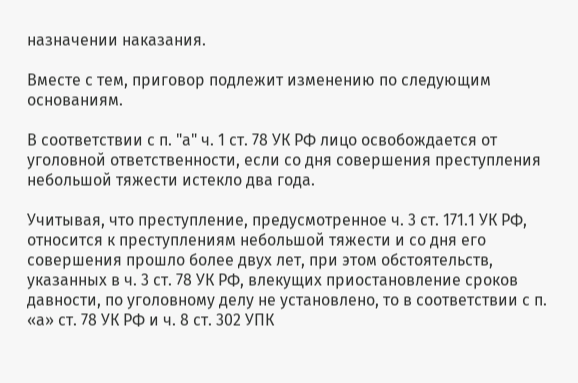назначении наказания.

Вместе с тем, приговор подлежит изменению по следующим основаниям.

В соответствии с п. "а" ч. 1 ст. 78 УК РФ лицо освобождается от уголовной ответственности, если со дня совершения преступления небольшой тяжести истекло два года.

Учитывая, что преступление, предусмотренное ч. 3 ст. 171.1 УК РФ, относится к преступлениям небольшой тяжести и со дня его совершения прошло более двух лет, при этом обстоятельств, указанных в ч. 3 ст. 78 УК РФ, влекущих приостановление сроков давности, по уголовному делу не установлено, то в соответствии с п. «а» ст. 78 УК РФ и ч. 8 ст. 302 УПК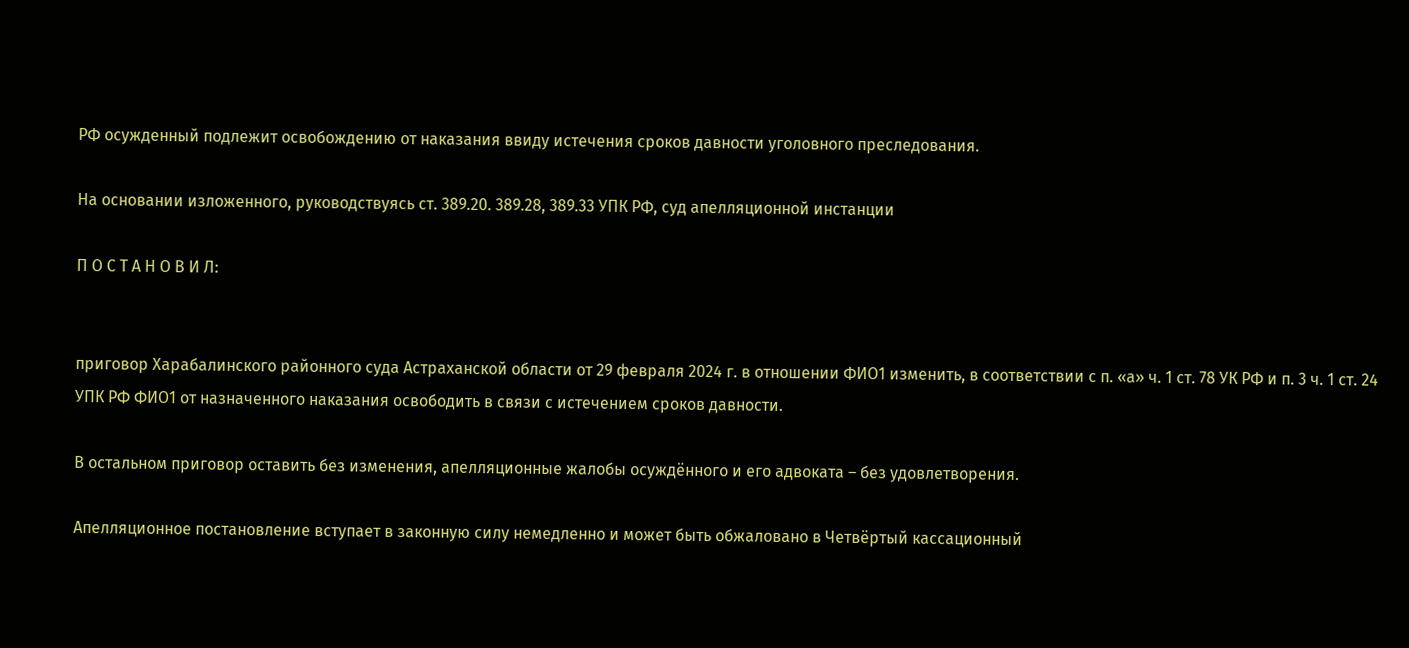РФ осужденный подлежит освобождению от наказания ввиду истечения сроков давности уголовного преследования.

На основании изложенного, руководствуясь ст. 389.20. 389.28, 389.33 УПК РФ, суд апелляционной инстанции

П О С Т А Н О В И Л:


приговор Харабалинского районного суда Астраханской области от 29 февраля 2024 г. в отношении ФИО1 изменить, в соответствии с п. «а» ч. 1 ст. 78 УК РФ и п. 3 ч. 1 ст. 24 УПК РФ ФИО1 от назначенного наказания освободить в связи с истечением сроков давности.

В остальном приговор оставить без изменения, апелляционные жалобы осуждённого и его адвоката – без удовлетворения.

Апелляционное постановление вступает в законную силу немедленно и может быть обжаловано в Четвёртый кассационный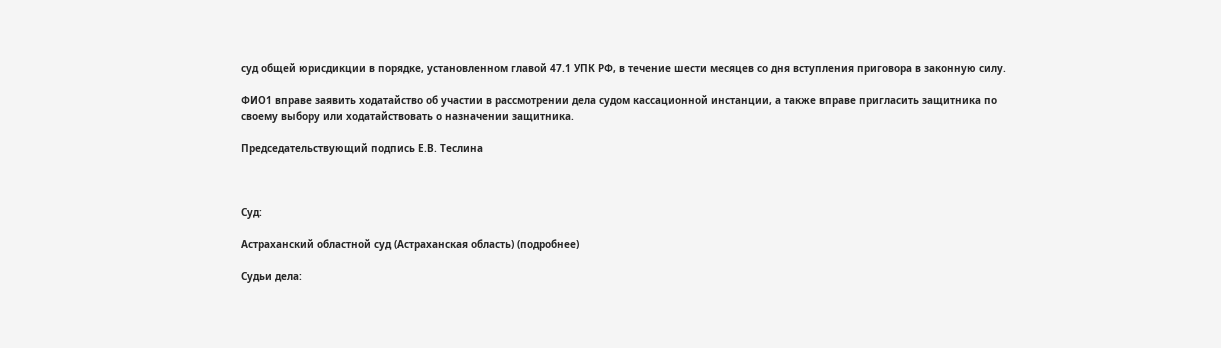суд общей юрисдикции в порядке, установленном главой 47.1 УПК РФ, в течение шести месяцев со дня вступления приговора в законную силу.

ФИО1 вправе заявить ходатайство об участии в рассмотрении дела судом кассационной инстанции, а также вправе пригласить защитника по своему выбору или ходатайствовать о назначении защитника.

Председательствующий подпись Е.В. Теслина



Суд:

Астраханский областной суд (Астраханская область) (подробнее)

Судьи дела: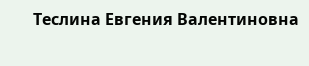Теслина Евгения Валентиновна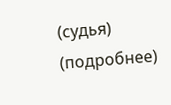(судья) (подробнее)